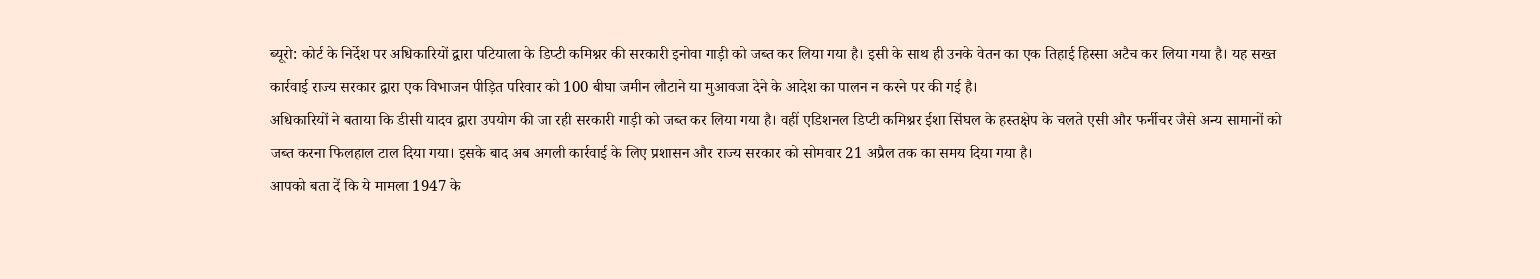ब्यूरो: कोर्ट के निर्देश पर अधिकारियों द्वारा पटियाला के डिप्टी कमिश्नर की सरकारी इनोवा गाड़ी को जब्त कर लिया गया है। इसी के साथ ही उनके वेतन का एक तिहाई हिस्सा अटैच कर लिया गया है। यह सख्त कार्रवाई राज्य सरकार द्वारा एक विभाजन पीड़ित परिवार को 100 बीघा जमीन लौटाने या मुआवजा देने के आदेश का पालन न करने पर की गई है।
अधिकारियों ने बताया कि डीसी यादव द्वारा उपयोग की जा रही सरकारी गाड़ी को जब्त कर लिया गया है। वहीं एडिशनल डिप्टी कमिश्नर ईशा सिंघल के हस्तक्षेप के चलते एसी और फर्नीचर जैसे अन्य सामानों को जब्त करना फिलहाल टाल दिया गया। इसके बाद अब अगली कार्रवाई के लिए प्रशासन और राज्य सरकार को सोमवार 21 अप्रैल तक का समय दिया गया है।
आपको बता दें कि ये मामला 1947 के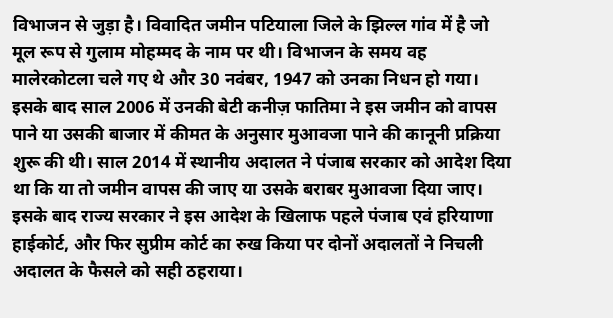विभाजन से जुड़ा है। विवादित जमीन पटियाला जिले के झिल्ल गांव में है जो मूल रूप से गुलाम मोहम्मद के नाम पर थी। विभाजन के समय वह मालेरकोटला चले गए थे और 30 नवंबर, 1947 को उनका निधन हो गया। इसके बाद साल 2006 में उनकी बेटी कनीज़ फातिमा ने इस जमीन को वापस पाने या उसकी बाजार में कीमत के अनुसार मुआवजा पाने की कानूनी प्रक्रिया शुरू की थी। साल 2014 में स्थानीय अदालत ने पंजाब सरकार को आदेश दिया था कि या तो जमीन वापस की जाए या उसके बराबर मुआवजा दिया जाए।
इसके बाद राज्य सरकार ने इस आदेश के खिलाफ पहले पंजाब एवं हरियाणा हाईकोर्ट, और फिर सुप्रीम कोर्ट का रुख किया पर दोनों अदालतों ने निचली अदालत के फैसले को सही ठहराया।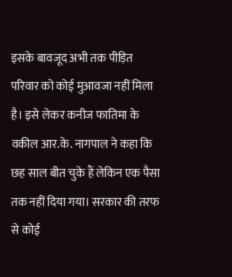इसके बावजूद अभी तक पीड़ित परिवार को कोई मुआवजा नहीं मिला है। इसे लेकर कनीज फातिमा के वकील आर.के. नागपाल ने कहा कि छह साल बीत चुके हैं लेकिन एक पैसा तक नहीं दिया गया। सरकार की तरफ से कोई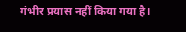गंभीर प्रयास नहीं किया गया है।